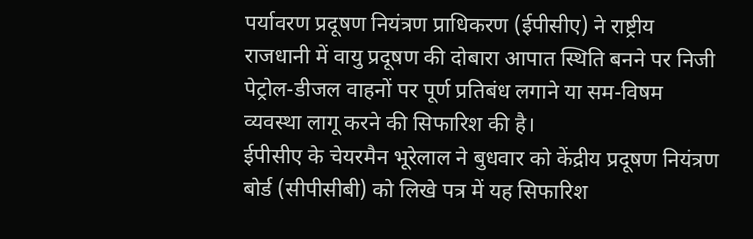पर्यावरण प्रदूषण नियंत्रण प्राधिकरण (ईपीसीए) ने राष्ट्रीय राजधानी में वायु प्रदूषण की दोबारा आपात स्थिति बनने पर निजी पेट्रोल-डीजल वाहनों पर पूर्ण प्रतिबंध लगाने या सम-विषम व्यवस्था लागू करने की सिफारिश की है।
ईपीसीए के चेयरमैन भूरेलाल ने बुधवार को केंद्रीय प्रदूषण नियंत्रण बोर्ड (सीपीसीबी) को लिखे पत्र में यह सिफारिश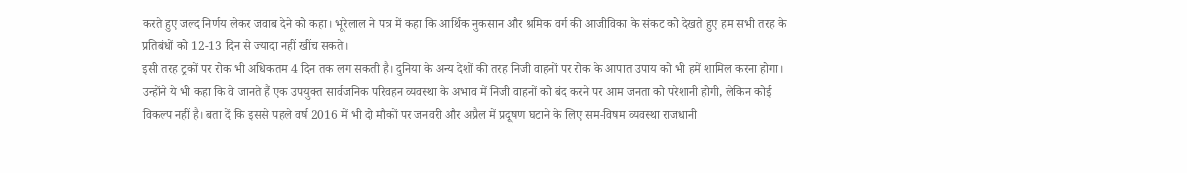करते हुए जल्द निर्णय लेकर जवाब देने को कहा। भूरेलाल ने पत्र में कहा कि आर्थिक नुकसान और श्रमिक वर्ग की आजीविका के संकट को देखते हुए हम सभी तरह के प्रतिबंधों को 12-13 दिन से ज्यादा नहीं खींच सकते।
इसी तरह ट्रकों पर रोक भी अधिकतम 4 दिन तक लग सकती है। दुनिया के अन्य देशों की तरह निजी वाहनों पर रोक के आपात उपाय को भी हमें शामिल करना होगा। उन्होंने ये भी कहा कि वे जानते हैं एक उपयुक्त सार्वजनिक परिवहन व्यवस्था के अभाव में निजी वाहनों को बंद करने पर आम जनता को परेशानी होगी, लेकिन कोई विकल्प नहीं है। बता दें कि इससे पहले वर्ष 2016 में भी दो मौकों पर जनवरी और अप्रैल में प्रदूषण घटाने के लिए सम-विषम व्यवस्था राजधानी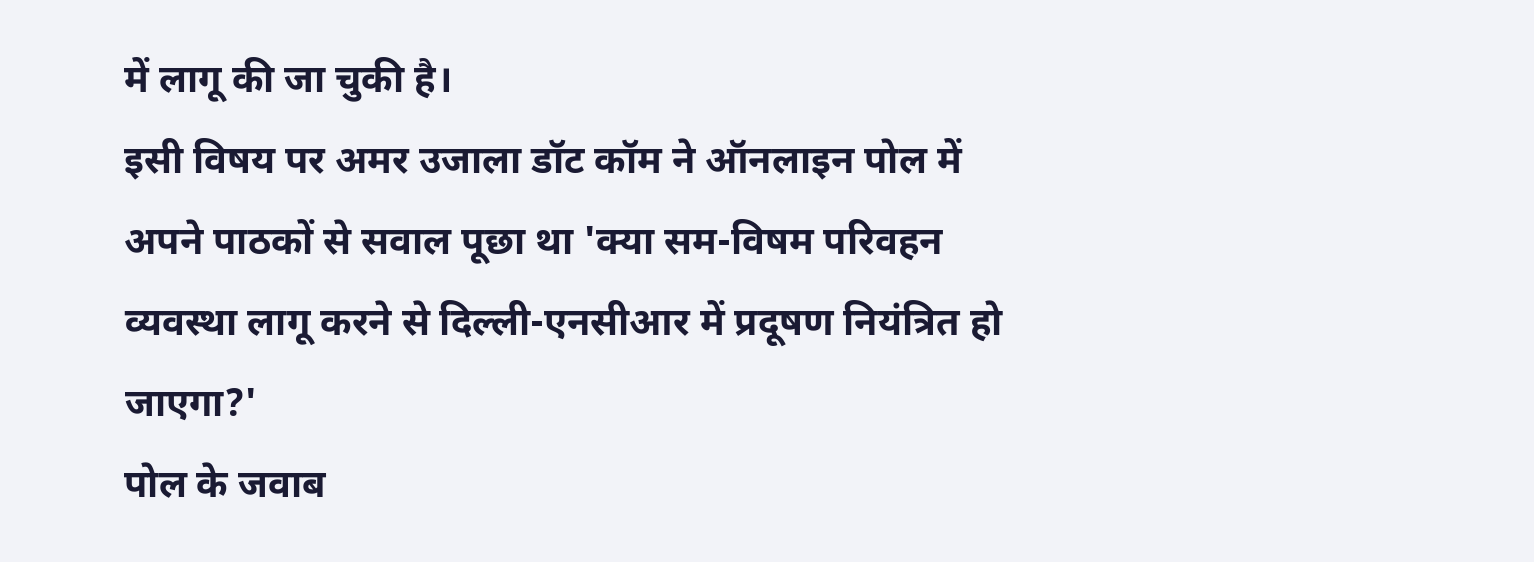में लागू की जा चुकी है।
इसी विषय पर अमर उजाला डॉट कॉम ने ऑनलाइन पोल में अपने पाठकों से सवाल पूछा था 'क्या सम-विषम परिवहन व्यवस्था लागू करने से दिल्ली-एनसीआर में प्रदूषण नियंत्रित हो जाएगा?'
पोल के जवाब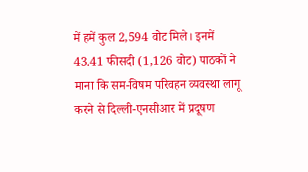में हमें कुल 2,594 वोट मिले। इनमें 43.41 फीसदी (1,126 वोट) पाठकों ने माना कि सम-विषम परिवहन व्यवस्था लागू करने से दिल्ली-एनसीआर में प्रदूषण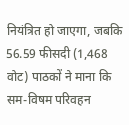नियंत्रित हो जाएगा, जबकि 56.59 फीसदी (1,468 वोट) पाठकों ने माना कि सम-विषम परिवहन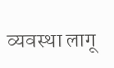व्यवस्था लागू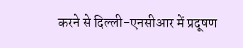करने से दिल्ली-एनसीआर में प्रदूषण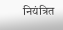नियंत्रित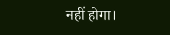नहीं होगा।